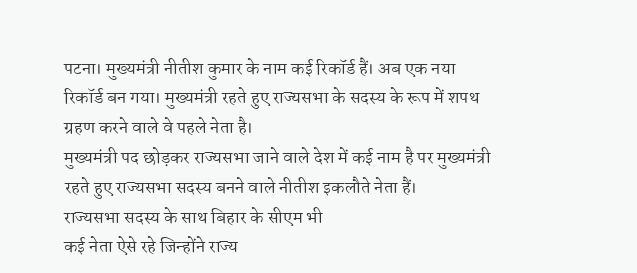पटना। मुख्यमंत्री नीतीश कुमार के नाम कई रिकॉर्ड हैं। अब एक नया रिकॉर्ड बन गया। मुख्यमंत्री रहते हुए राज्यसभा के सदस्य के रूप में शपथ ग्रहण करने वाले वे पहले नेता है।
मुख्यमंत्री पद छोड़कर राज्यसभा जाने वाले देश में कई नाम है पर मुख्यमंत्री रहते हुए राज्यसभा सदस्य बनने वाले नीतीश इकलौते नेता हैं।
राज्यसभा सदस्य के साथ बिहार के सीएम भी
कई नेता ऐसे रहे जिन्होंने राज्य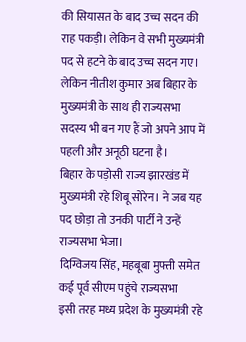की सियासत के बाद उच्च सदन की राह पकड़ी। लेकिन वे सभी मुख्यमंत्री पद से हटने के बाद उच्च सदन गए।
लेकिन नीतीश कुमार अब बिहार के मुख्यमंत्री के साथ ही राज्यसभा सदस्य भी बन गए हैं जो अपने आप में पहली और अनूठी घटना है।
बिहार के पड़ोसी राज्य झारखंड में मुख्यमंत्री रहे शिबू सोरेन। ने जब यह पद छोड़ा तो उनकी पार्टी ने उन्हें राज्यसभा भेजा।
दिग्विजय सिंह, महबूबा मुफ्ती समेत कई पूर्व सीएम पहुंचे राज्यसभा
इसी तरह मध्य प्रदेश के मुख्यमंत्री रहे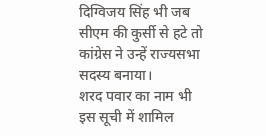दिग्विजय सिंह भी जब सीएम की कुर्सी से हटे तो कांग्रेस ने उन्हें राज्यसभा सदस्य बनाया।
शरद पवार का नाम भी इस सूची में शामिल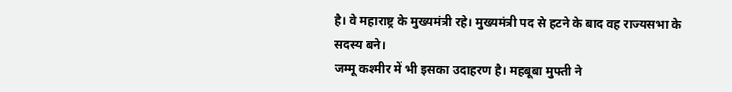है। वे महाराष्ट्र के मुख्यमंत्री रहे। मुख्यमंत्री पद से हटने के बाद वह राज्यसभा के सदस्य बने।
जम्मू कश्मीर में भी इसका उदाहरण है। महबूबा मुफ्ती ने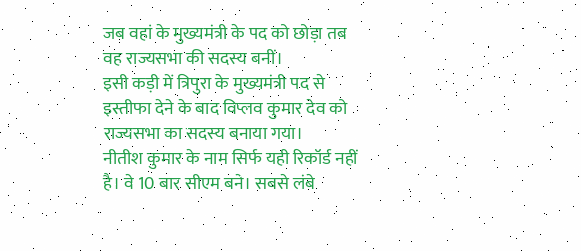जब वहां के मुख्यमंत्री के पद को छोड़ा तब वह राज्यसभा की सदस्य बनीं।
इसी कड़ी में त्रिपुरा के मुख्यमंत्री पद से इस्तीफा देने के बाद विप्लव कुमार देव को राज्यसभा का सदस्य बनाया गया।
नीतीश कुमार के नाम सिर्फ यही रिकॉर्ड नहीं है। वे 10 बार सीएम बने। सबसे लंबे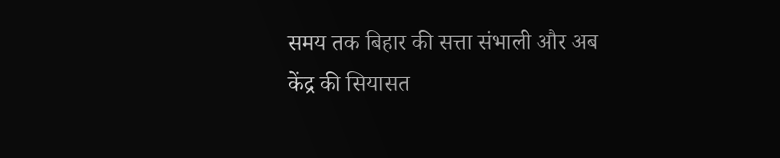समय तक बिहार की सत्ता संभाली और अब केंद्र की सियासत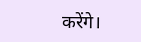करेंगे।